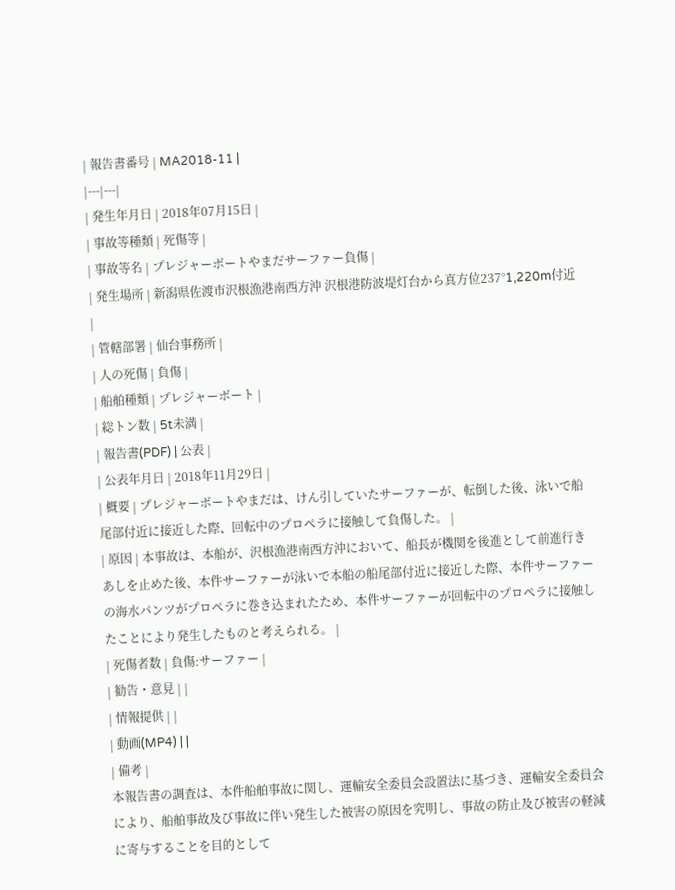| 報告書番号 | MA2018-11 |
|---|---|
| 発生年月日 | 2018年07月15日 |
| 事故等種類 | 死傷等 |
| 事故等名 | プレジャーボートやまだサーファー負傷 |
| 発生場所 | 新潟県佐渡市沢根漁港南西方沖 沢根港防波堤灯台から真方位237°1,220m付近 |
| 管轄部署 | 仙台事務所 |
| 人の死傷 | 負傷 |
| 船舶種類 | プレジャーボート |
| 総トン数 | 5t未満 |
| 報告書(PDF) | 公表 |
| 公表年月日 | 2018年11月29日 |
| 概要 | プレジャーボートやまだは、けん引していたサーファーが、転倒した後、泳いで船尾部付近に接近した際、回転中のプロペラに接触して負傷した。 |
| 原因 | 本事故は、本船が、沢根漁港南西方沖において、船長が機関を後進として前進行きあしを止めた後、本件サーファーが泳いで本船の船尾部付近に接近した際、本件サーファーの海水パンツがプロペラに巻き込まれたため、本件サーファーが回転中のプロペラに接触したことにより発生したものと考えられる。 |
| 死傷者数 | 負傷:サーファー |
| 勧告・意見 | |
| 情報提供 | |
| 動画(MP4) | |
| 備考 |
本報告書の調査は、本件船舶事故に関し、運輸安全委員会設置法に基づき、運輸安全委員会により、船舶事故及び事故に伴い発生した被害の原因を究明し、事故の防止及び被害の軽減に寄与することを目的として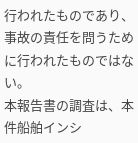行われたものであり、事故の責任を問うために行われたものではない。
本報告書の調査は、本件船舶インシ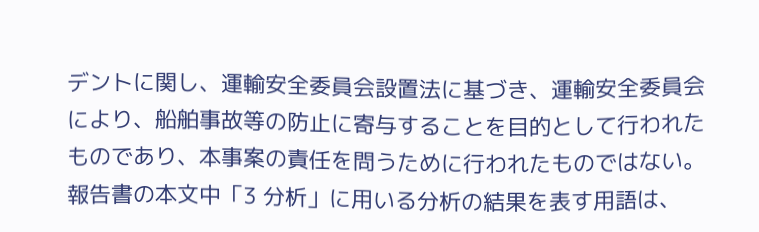デントに関し、運輸安全委員会設置法に基づき、運輸安全委員会により、船舶事故等の防止に寄与することを目的として行われたものであり、本事案の責任を問うために行われたものではない。
報告書の本文中「3 分析」に用いる分析の結果を表す用語は、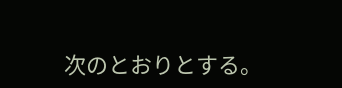次のとおりとする。